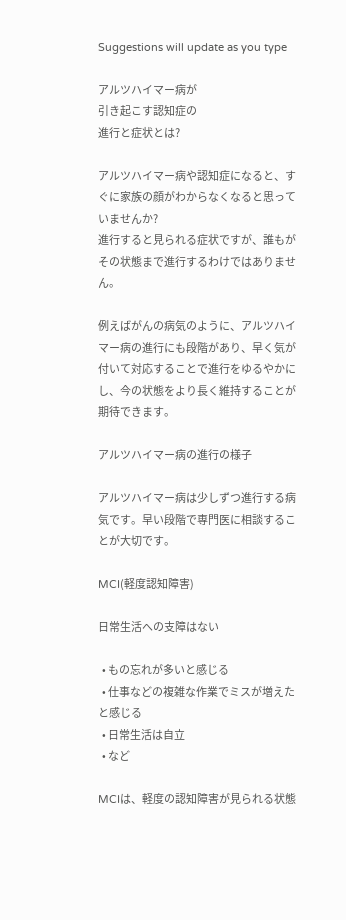Suggestions will update as you type

アルツハイマー病が
引き起こす認知症の
進行と症状とは?

アルツハイマー病や認知症になると、すぐに家族の顔がわからなくなると思っていませんか?
進行すると見られる症状ですが、誰もがその状態まで進行するわけではありません。

例えばがんの病気のように、アルツハイマー病の進行にも段階があり、早く気が付いて対応することで進行をゆるやかにし、今の状態をより長く維持することが期待できます。

アルツハイマー病の進行の様子

アルツハイマー病は少しずつ進行する病気です。早い段階で専門医に相談することが大切です。

MCI(軽度認知障害)

日常生活への支障はない

  • もの忘れが多いと感じる
  • 仕事などの複雑な作業でミスが増えたと感じる
  • 日常生活は自立
  • など

MCIは、軽度の認知障害が見られる状態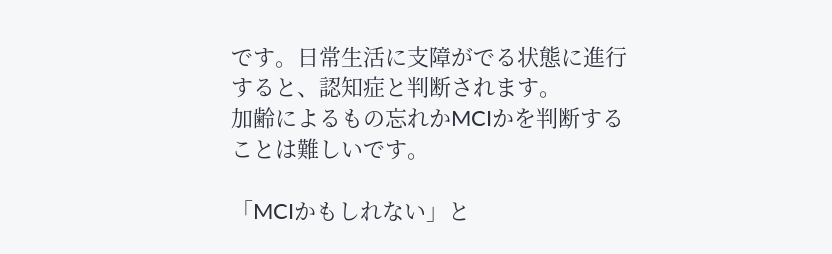です。日常生活に支障がでる状態に進行すると、認知症と判断されます。
加齢によるもの忘れかMCIかを判断することは難しいです。

「MCIかもしれない」と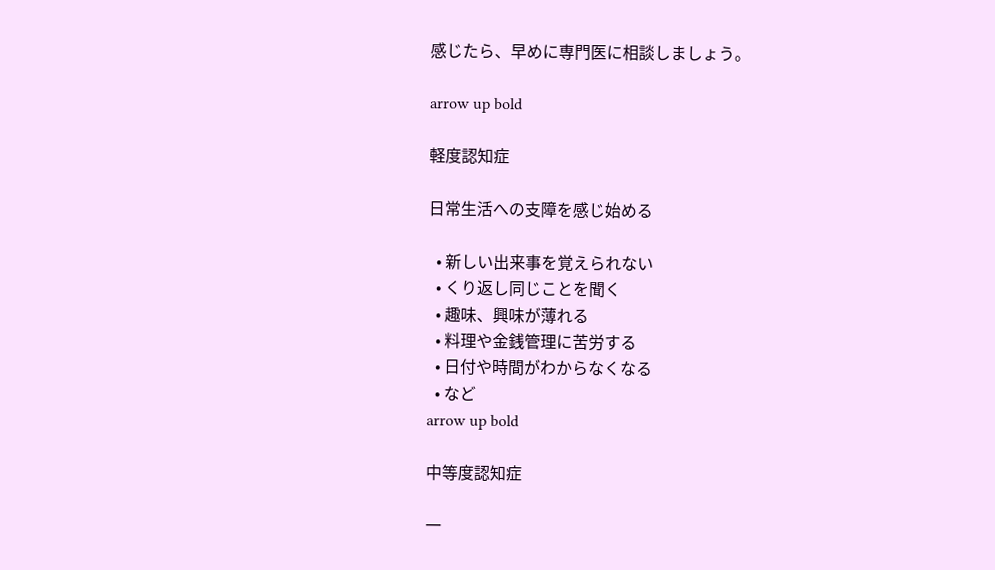感じたら、早めに専門医に相談しましょう。

arrow up bold

軽度認知症

日常生活への支障を感じ始める

  • 新しい出来事を覚えられない
  • くり返し同じことを聞く
  • 趣味、興味が薄れる
  • 料理や金銭管理に苦労する
  • 日付や時間がわからなくなる
  • など
arrow up bold

中等度認知症

一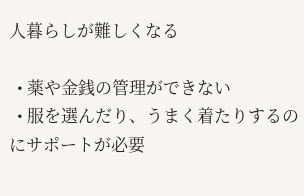人暮らしが難しくなる

  • 薬や金銭の管理ができない
  • 服を選んだり、うまく着たりするのにサポートが必要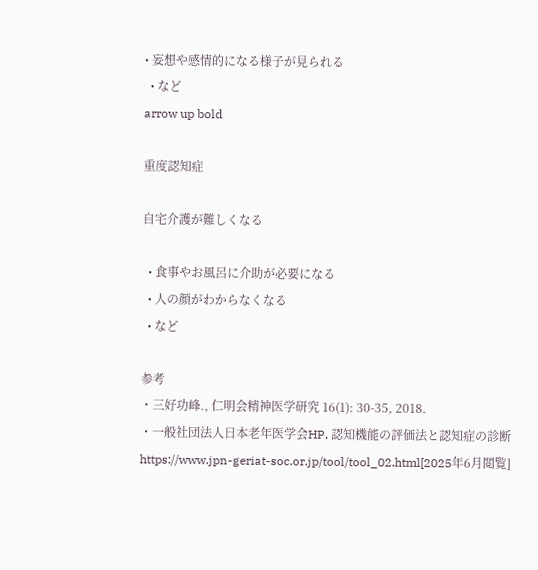• 妄想や感情的になる様子が見られる
  • など
arrow up bold

重度認知症

自宅介護が難しくなる

  • 食事やお風呂に介助が必要になる
  • 人の顔がわからなくなる
  • など

参考
・三好功峰., 仁明会精神医学研究 16(1): 30-35, 2018.
・一般社団法人日本老年医学会HP, 認知機能の評価法と認知症の診断
https://www.jpn-geriat-soc.or.jp/tool/tool_02.html[2025年6月閲覧]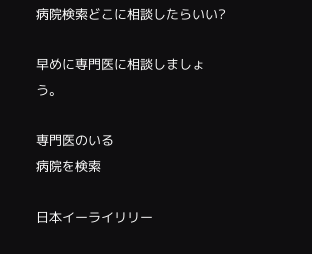病院検索どこに相談したらいい?

早めに専門医に相談しましょう。

専門医のいる
病院を検索

日本イーライリリー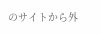のサイトから外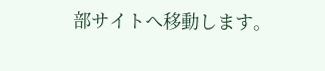部サイトへ移動します。